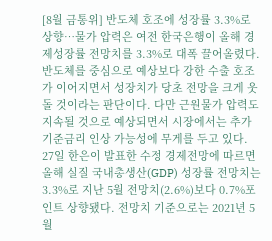[8월 금통위] 반도체 호조에 성장률 3.3%로 상향…물가 압력은 여전 한국은행이 올해 경제성장률 전망치를 3.3%로 대폭 끌어올렸다. 반도체를 중심으로 예상보다 강한 수출 호조가 이어지면서 성장치가 당초 전망을 크게 웃돌 것이라는 판단이다. 다만 근원물가 압력도 지속될 것으로 예상되면서 시장에서는 추가 기준금리 인상 가능성에 무게를 두고 있다. 27일 한은이 발표한 수정 경제전망에 따르면 올해 실질 국내총생산(GDP) 성장률 전망치는 3.3%로 지난 5월 전망치(2.6%)보다 0.7%포인트 상향됐다. 전망치 기준으로는 2021년 5월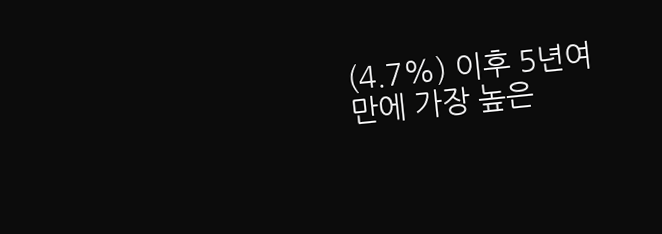(4.7%) 이후 5년여 만에 가장 높은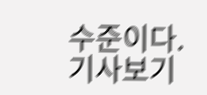수준이다. 기사보기